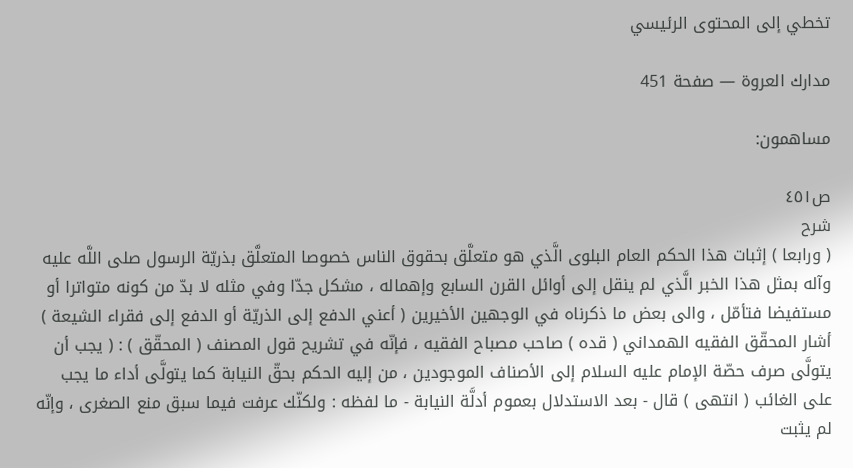تخطي إلى المحتوى الرئيسي

مدارك العروة — صفحة 451

مساهمون:

ص٤٥١
شرح
( ورابعا ) إثبات هذا الحكم العام البلوى الَّذي هو متعلَّق بحقوق الناس خصوصا المتعلَّق بذريّة الرسول صلى اللَّه عليه وآله بمثل هذا الخبر الَّذي لم ينقل إلى أوائل القرن السابع وإهماله ، مشكل جدّا وفي مثله لا بدّ من كونه متواترا أو مستفيضا فتأمّل ، والى بعض ما ذكرناه في الوجهين الأخيرين ( أعني الدفع إلى الذريّة أو الدفع إلى فقراء الشيعة ) أشار المحقّق الفقيه الهمداني ( قده ) صاحب مصباح الفقيه ، فإنّه في تشريح قول المصنف ( المحقّق ) : ( يجب أن يتولَّى صرف حصّة الإمام عليه السلام إلى الأصناف الموجودين ، من إليه الحكم بحقّ النيابة كما يتولَّى أداء ما يجب على الغائب ( انتهى ) قال - بعد الاستدلال بعموم أدلَّة النيابة - ما لفظه : ولكنّك عرفت فيما سبق منع الصغرى ، وإنّه لم يثبت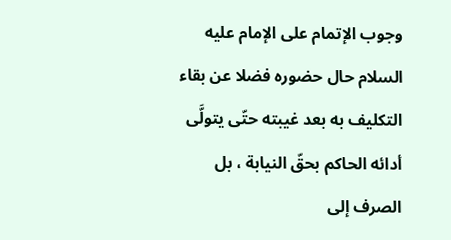وجوب الإتمام على الإمام عليه السلام حال حضوره فضلا عن بقاء التكليف به بعد غيبته حتّى يتولَّى أدائه الحاكم بحقّ النيابة ، بل الصرف إلى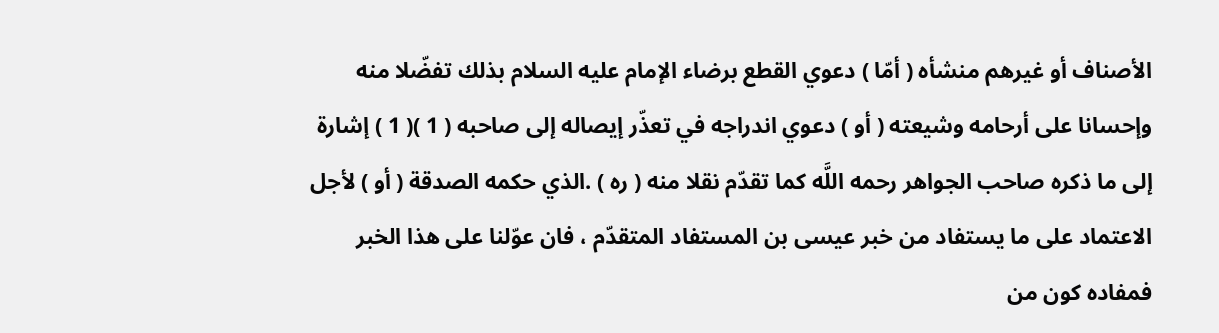الأصناف أو غيرهم منشأه ( أمّا ) دعوي القطع برضاء الإمام عليه السلام بذلك تفضّلا منه وإحسانا على أرحامه وشيعته ( أو ) دعوي اندراجه في تعذّر إيصاله إلى صاحبه ( 1 )( 1 ) إشارة إلى ما ذكره صاحب الجواهر رحمه اللَّه كما تقدّم نقلا منه ( ره ) .الذي حكمه الصدقة ( أو ) لأجل الاعتماد على ما يستفاد من خبر عيسى بن المستفاد المتقدّم ، فان عوّلنا على هذا الخبر فمفاده كون من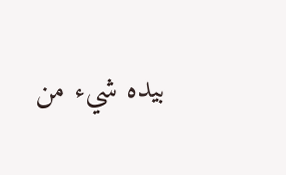بيده شيء من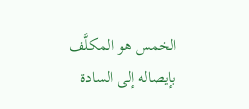الخمس هو المكلَّف بإيصاله إلى السادة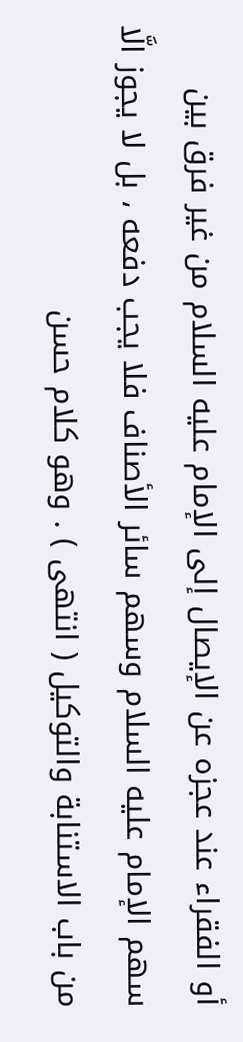أو الفقراء عند عجزه عن الإيصال إلى الإمام عليه السلام من غير فرق بين سهم الإمام عليه السلام وسهم سائر الأصناف فلا يجب دفعه ، بل لا يجوز الَّا من باب الاستنابة والتوكيل ( انتهى ) . وهو كلام حسن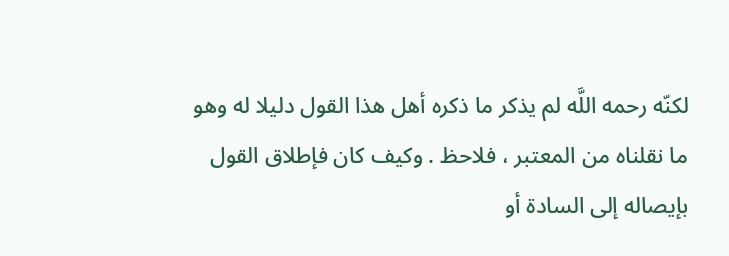لكنّه رحمه اللَّه لم يذكر ما ذكره أهل هذا القول دليلا له وهو ما نقلناه من المعتبر ، فلاحظ . وكيف كان فإطلاق القول بإيصاله إلى السادة أو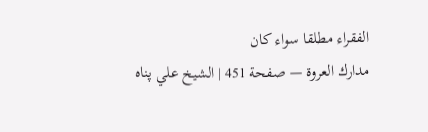الفقراء مطلقا سواء كان
مدارك العروة — صفحة 451 | الشيخ علي پناه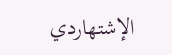الإشتهاردي